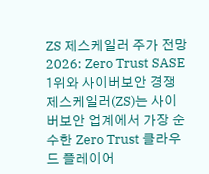ZS 제스케일러 주가 전망 2026: Zero Trust SASE 1위와 사이버보안 경쟁
제스케일러(ZS)는 사이버보안 업계에서 가장 순수한 Zero Trust 클라우드 플레이어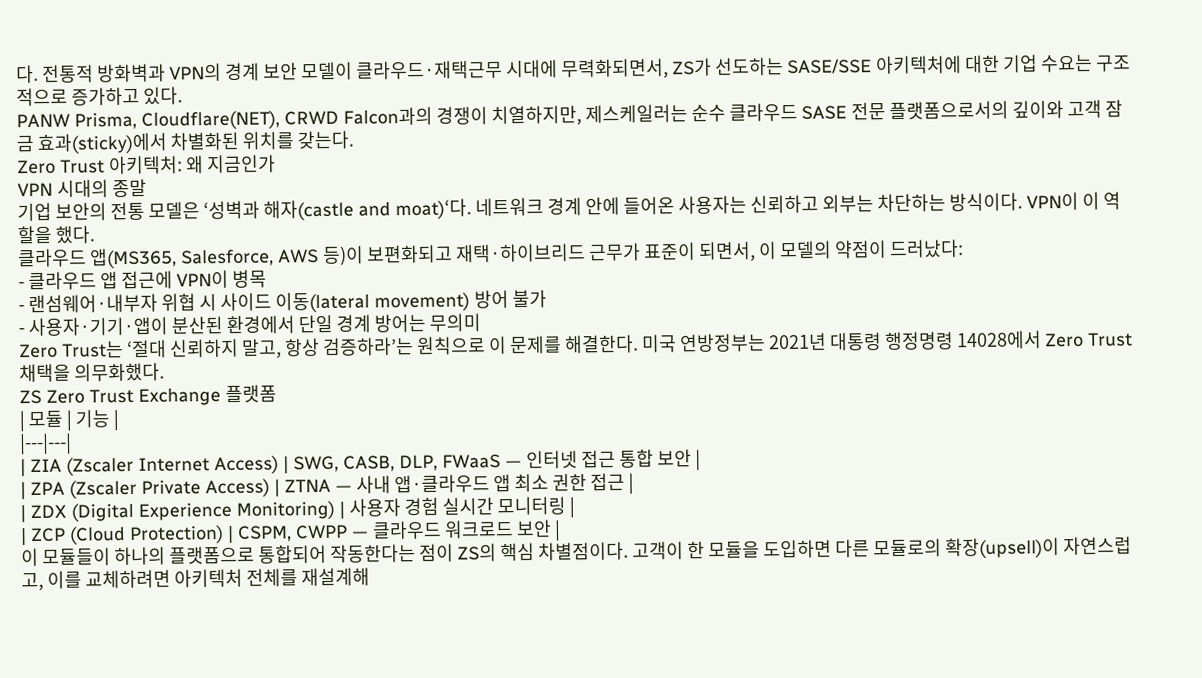다. 전통적 방화벽과 VPN의 경계 보안 모델이 클라우드·재택근무 시대에 무력화되면서, ZS가 선도하는 SASE/SSE 아키텍처에 대한 기업 수요는 구조적으로 증가하고 있다.
PANW Prisma, Cloudflare(NET), CRWD Falcon과의 경쟁이 치열하지만, 제스케일러는 순수 클라우드 SASE 전문 플랫폼으로서의 깊이와 고객 잠금 효과(sticky)에서 차별화된 위치를 갖는다.
Zero Trust 아키텍처: 왜 지금인가
VPN 시대의 종말
기업 보안의 전통 모델은 ‘성벽과 해자(castle and moat)‘다. 네트워크 경계 안에 들어온 사용자는 신뢰하고 외부는 차단하는 방식이다. VPN이 이 역할을 했다.
클라우드 앱(MS365, Salesforce, AWS 등)이 보편화되고 재택·하이브리드 근무가 표준이 되면서, 이 모델의 약점이 드러났다:
- 클라우드 앱 접근에 VPN이 병목
- 랜섬웨어·내부자 위협 시 사이드 이동(lateral movement) 방어 불가
- 사용자·기기·앱이 분산된 환경에서 단일 경계 방어는 무의미
Zero Trust는 ‘절대 신뢰하지 말고, 항상 검증하라’는 원칙으로 이 문제를 해결한다. 미국 연방정부는 2021년 대통령 행정명령 14028에서 Zero Trust 채택을 의무화했다.
ZS Zero Trust Exchange 플랫폼
| 모듈 | 기능 |
|---|---|
| ZIA (Zscaler Internet Access) | SWG, CASB, DLP, FWaaS — 인터넷 접근 통합 보안 |
| ZPA (Zscaler Private Access) | ZTNA — 사내 앱·클라우드 앱 최소 권한 접근 |
| ZDX (Digital Experience Monitoring) | 사용자 경험 실시간 모니터링 |
| ZCP (Cloud Protection) | CSPM, CWPP — 클라우드 워크로드 보안 |
이 모듈들이 하나의 플랫폼으로 통합되어 작동한다는 점이 ZS의 핵심 차별점이다. 고객이 한 모듈을 도입하면 다른 모듈로의 확장(upsell)이 자연스럽고, 이를 교체하려면 아키텍처 전체를 재설계해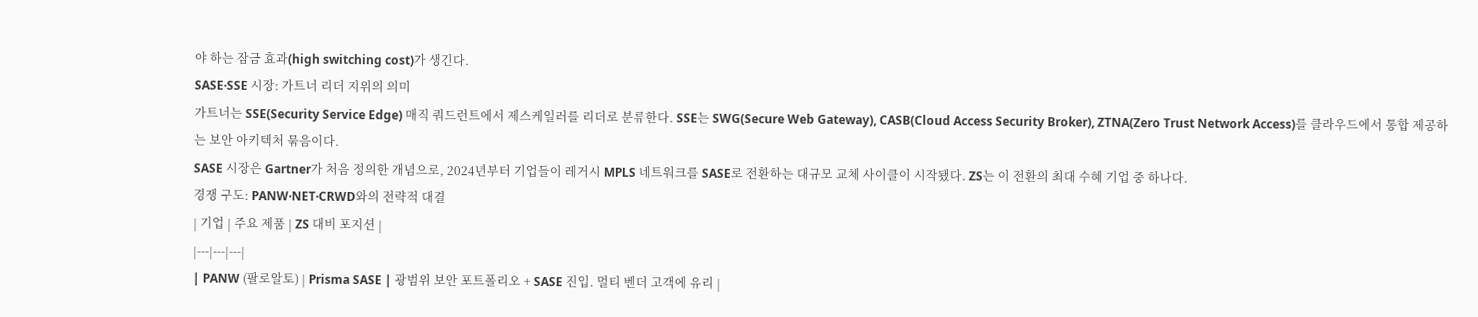야 하는 잠금 효과(high switching cost)가 생긴다.
SASE·SSE 시장: 가트너 리더 지위의 의미
가트너는 SSE(Security Service Edge) 매직 쿼드런트에서 제스케일러를 리더로 분류한다. SSE는 SWG(Secure Web Gateway), CASB(Cloud Access Security Broker), ZTNA(Zero Trust Network Access)를 클라우드에서 통합 제공하는 보안 아키텍처 묶음이다.
SASE 시장은 Gartner가 처음 정의한 개념으로, 2024년부터 기업들이 레거시 MPLS 네트워크를 SASE로 전환하는 대규모 교체 사이클이 시작됐다. ZS는 이 전환의 최대 수혜 기업 중 하나다.
경쟁 구도: PANW·NET·CRWD와의 전략적 대결
| 기업 | 주요 제품 | ZS 대비 포지션 |
|---|---|---|
| PANW (팔로알토) | Prisma SASE | 광범위 보안 포트폴리오 + SASE 진입. 멀티 벤더 고객에 유리 |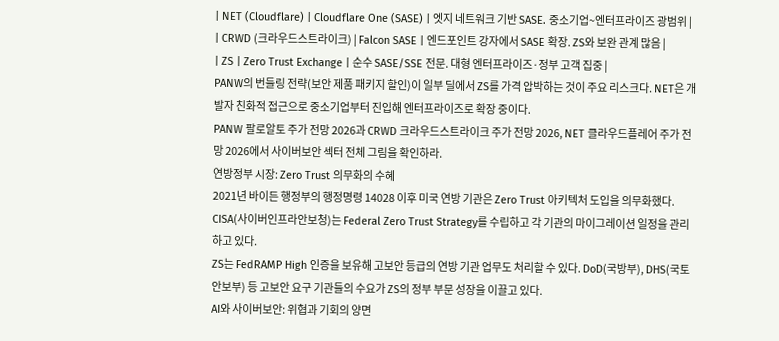| NET (Cloudflare) | Cloudflare One (SASE) | 엣지 네트워크 기반 SASE. 중소기업~엔터프라이즈 광범위 |
| CRWD (크라우드스트라이크) | Falcon SASE | 엔드포인트 강자에서 SASE 확장. ZS와 보완 관계 많음 |
| ZS | Zero Trust Exchange | 순수 SASE/SSE 전문. 대형 엔터프라이즈·정부 고객 집중 |
PANW의 번들링 전략(보안 제품 패키지 할인)이 일부 딜에서 ZS를 가격 압박하는 것이 주요 리스크다. NET은 개발자 친화적 접근으로 중소기업부터 진입해 엔터프라이즈로 확장 중이다.
PANW 팔로알토 주가 전망 2026과 CRWD 크라우드스트라이크 주가 전망 2026, NET 클라우드플레어 주가 전망 2026에서 사이버보안 섹터 전체 그림을 확인하라.
연방정부 시장: Zero Trust 의무화의 수혜
2021년 바이든 행정부의 행정명령 14028 이후 미국 연방 기관은 Zero Trust 아키텍처 도입을 의무화했다. CISA(사이버인프라안보청)는 Federal Zero Trust Strategy를 수립하고 각 기관의 마이그레이션 일정을 관리하고 있다.
ZS는 FedRAMP High 인증을 보유해 고보안 등급의 연방 기관 업무도 처리할 수 있다. DoD(국방부), DHS(국토안보부) 등 고보안 요구 기관들의 수요가 ZS의 정부 부문 성장을 이끌고 있다.
AI와 사이버보안: 위협과 기회의 양면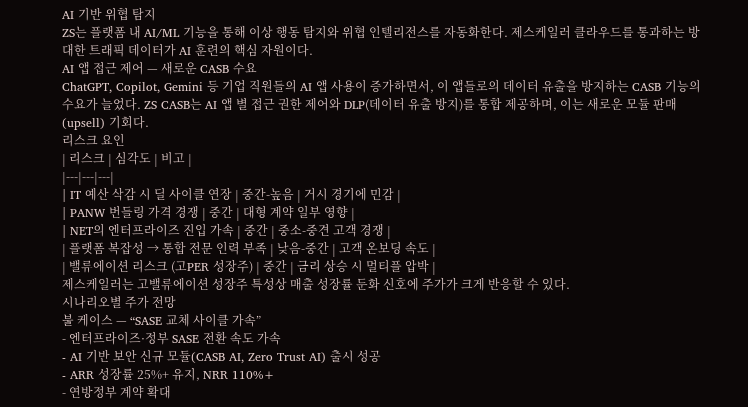AI 기반 위협 탐지
ZS는 플랫폼 내 AI/ML 기능을 통해 이상 행동 탐지와 위협 인텔리전스를 자동화한다. 제스케일러 클라우드를 통과하는 방대한 트래픽 데이터가 AI 훈련의 핵심 자원이다.
AI 앱 접근 제어 — 새로운 CASB 수요
ChatGPT, Copilot, Gemini 등 기업 직원들의 AI 앱 사용이 증가하면서, 이 앱들로의 데이터 유출을 방지하는 CASB 기능의 수요가 늘었다. ZS CASB는 AI 앱 별 접근 권한 제어와 DLP(데이터 유출 방지)를 통합 제공하며, 이는 새로운 모듈 판매(upsell) 기회다.
리스크 요인
| 리스크 | 심각도 | 비고 |
|---|---|---|
| IT 예산 삭감 시 딜 사이클 연장 | 중간-높음 | 거시 경기에 민감 |
| PANW 번들링 가격 경쟁 | 중간 | 대형 계약 일부 영향 |
| NET의 엔터프라이즈 진입 가속 | 중간 | 중소-중견 고객 경쟁 |
| 플랫폼 복잡성 → 통합 전문 인력 부족 | 낮음-중간 | 고객 온보딩 속도 |
| 밸류에이션 리스크 (고PER 성장주) | 중간 | 금리 상승 시 멀티플 압박 |
제스케일러는 고밸류에이션 성장주 특성상 매출 성장률 둔화 신호에 주가가 크게 반응할 수 있다.
시나리오별 주가 전망
불 케이스 — “SASE 교체 사이클 가속”
- 엔터프라이즈·정부 SASE 전환 속도 가속
- AI 기반 보안 신규 모듈(CASB AI, Zero Trust AI) 출시 성공
- ARR 성장률 25%+ 유지, NRR 110%+
- 연방정부 계약 확대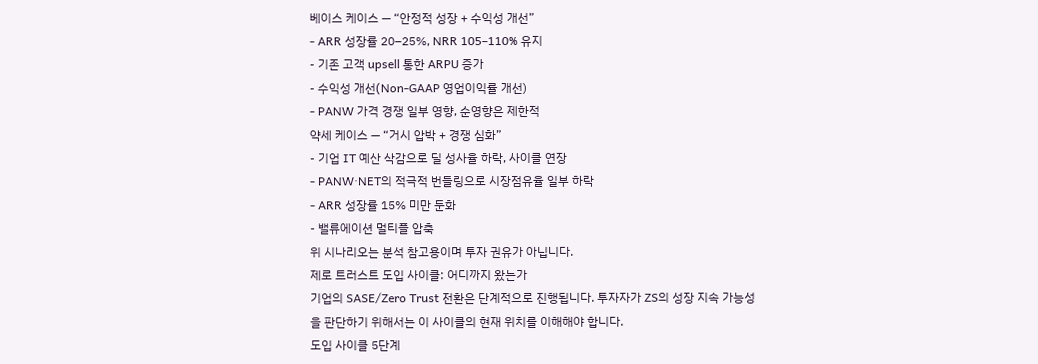베이스 케이스 — “안정적 성장 + 수익성 개선”
- ARR 성장률 20–25%, NRR 105–110% 유지
- 기존 고객 upsell 통한 ARPU 증가
- 수익성 개선(Non-GAAP 영업이익률 개선)
- PANW 가격 경쟁 일부 영향, 순영향은 제한적
약세 케이스 — “거시 압박 + 경쟁 심화”
- 기업 IT 예산 삭감으로 딜 성사율 하락, 사이클 연장
- PANW·NET의 적극적 번들링으로 시장점유율 일부 하락
- ARR 성장률 15% 미만 둔화
- 밸류에이션 멀티플 압축
위 시나리오는 분석 참고용이며 투자 권유가 아닙니다.
제로 트러스트 도입 사이클: 어디까지 왔는가
기업의 SASE/Zero Trust 전환은 단계적으로 진행됩니다. 투자자가 ZS의 성장 지속 가능성을 판단하기 위해서는 이 사이클의 현재 위치를 이해해야 합니다.
도입 사이클 5단계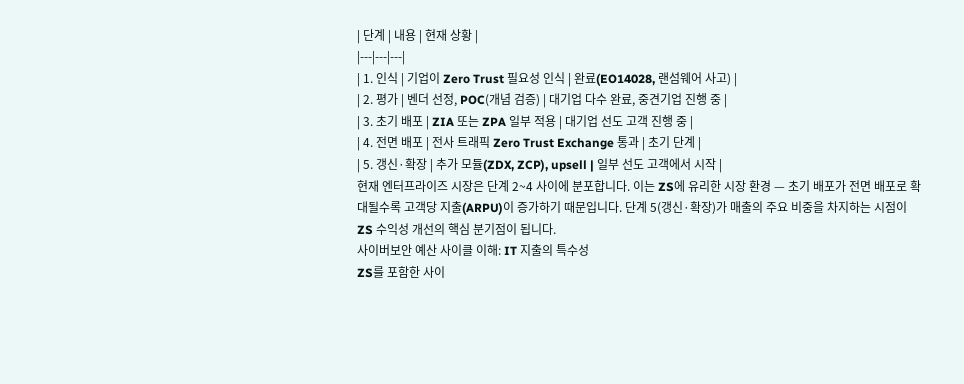| 단계 | 내용 | 현재 상황 |
|---|---|---|
| 1. 인식 | 기업이 Zero Trust 필요성 인식 | 완료(EO14028, 랜섬웨어 사고) |
| 2. 평가 | 벤더 선정, POC(개념 검증) | 대기업 다수 완료, 중견기업 진행 중 |
| 3. 초기 배포 | ZIA 또는 ZPA 일부 적용 | 대기업 선도 고객 진행 중 |
| 4. 전면 배포 | 전사 트래픽 Zero Trust Exchange 통과 | 초기 단계 |
| 5. 갱신·확장 | 추가 모듈(ZDX, ZCP), upsell | 일부 선도 고객에서 시작 |
현재 엔터프라이즈 시장은 단계 2~4 사이에 분포합니다. 이는 ZS에 유리한 시장 환경 — 초기 배포가 전면 배포로 확대될수록 고객당 지출(ARPU)이 증가하기 때문입니다. 단계 5(갱신·확장)가 매출의 주요 비중을 차지하는 시점이 ZS 수익성 개선의 핵심 분기점이 됩니다.
사이버보안 예산 사이클 이해: IT 지출의 특수성
ZS를 포함한 사이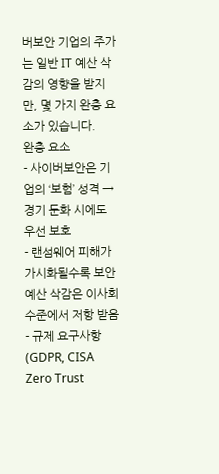버보안 기업의 주가는 일반 IT 예산 삭감의 영향을 받지만, 몇 가지 완충 요소가 있습니다.
완충 요소
- 사이버보안은 기업의 ‘보험’ 성격 → 경기 둔화 시에도 우선 보호
- 랜섬웨어 피해가 가시화될수록 보안 예산 삭감은 이사회 수준에서 저항 받음
- 규제 요구사항(GDPR, CISA Zero Trust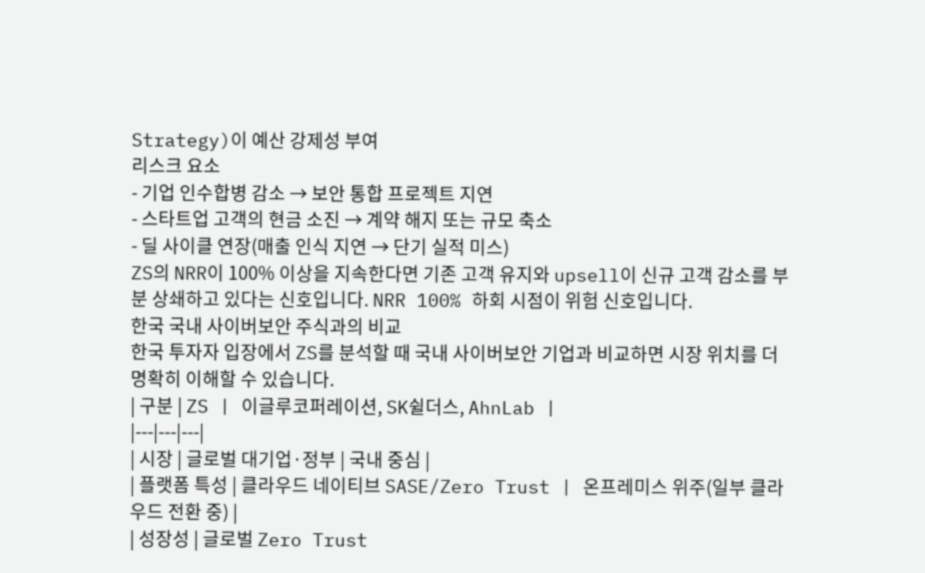Strategy)이 예산 강제성 부여
리스크 요소
- 기업 인수합병 감소 → 보안 통합 프로젝트 지연
- 스타트업 고객의 현금 소진 → 계약 해지 또는 규모 축소
- 딜 사이클 연장(매출 인식 지연 → 단기 실적 미스)
ZS의 NRR이 100% 이상을 지속한다면 기존 고객 유지와 upsell이 신규 고객 감소를 부분 상쇄하고 있다는 신호입니다. NRR 100% 하회 시점이 위험 신호입니다.
한국 국내 사이버보안 주식과의 비교
한국 투자자 입장에서 ZS를 분석할 때 국내 사이버보안 기업과 비교하면 시장 위치를 더 명확히 이해할 수 있습니다.
| 구분 | ZS | 이글루코퍼레이션, SK쉴더스, AhnLab |
|---|---|---|
| 시장 | 글로벌 대기업·정부 | 국내 중심 |
| 플랫폼 특성 | 클라우드 네이티브 SASE/Zero Trust | 온프레미스 위주(일부 클라우드 전환 중) |
| 성장성 | 글로벌 Zero Trust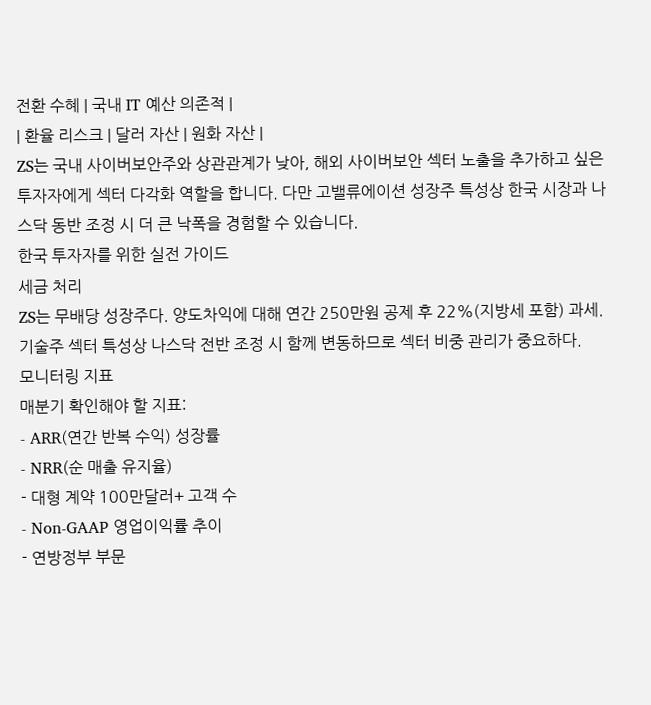전환 수혜 | 국내 IT 예산 의존적 |
| 환율 리스크 | 달러 자산 | 원화 자산 |
ZS는 국내 사이버보안주와 상관관계가 낮아, 해외 사이버보안 섹터 노출을 추가하고 싶은 투자자에게 섹터 다각화 역할을 합니다. 다만 고밸류에이션 성장주 특성상 한국 시장과 나스닥 동반 조정 시 더 큰 낙폭을 경험할 수 있습니다.
한국 투자자를 위한 실전 가이드
세금 처리
ZS는 무배당 성장주다. 양도차익에 대해 연간 250만원 공제 후 22%(지방세 포함) 과세. 기술주 섹터 특성상 나스닥 전반 조정 시 함께 변동하므로 섹터 비중 관리가 중요하다.
모니터링 지표
매분기 확인해야 할 지표:
- ARR(연간 반복 수익) 성장률
- NRR(순 매출 유지율)
- 대형 계약 100만달러+ 고객 수
- Non-GAAP 영업이익률 추이
- 연방정부 부문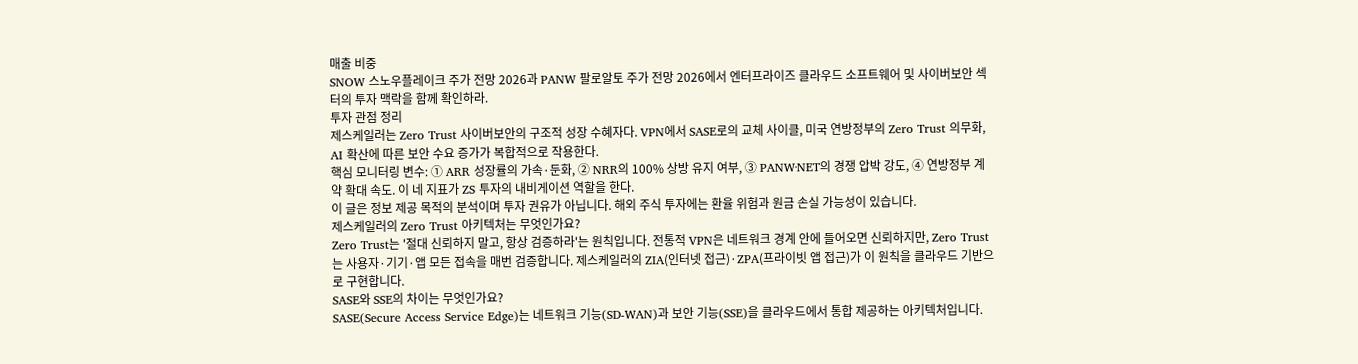매출 비중
SNOW 스노우플레이크 주가 전망 2026과 PANW 팔로알토 주가 전망 2026에서 엔터프라이즈 클라우드 소프트웨어 및 사이버보안 섹터의 투자 맥락을 함께 확인하라.
투자 관점 정리
제스케일러는 Zero Trust 사이버보안의 구조적 성장 수혜자다. VPN에서 SASE로의 교체 사이클, 미국 연방정부의 Zero Trust 의무화, AI 확산에 따른 보안 수요 증가가 복합적으로 작용한다.
핵심 모니터링 변수: ① ARR 성장률의 가속·둔화, ② NRR의 100% 상방 유지 여부, ③ PANW·NET의 경쟁 압박 강도, ④ 연방정부 계약 확대 속도. 이 네 지표가 ZS 투자의 내비게이션 역할을 한다.
이 글은 정보 제공 목적의 분석이며 투자 권유가 아닙니다. 해외 주식 투자에는 환율 위험과 원금 손실 가능성이 있습니다.
제스케일러의 Zero Trust 아키텍처는 무엇인가요?
Zero Trust는 '절대 신뢰하지 말고, 항상 검증하라'는 원칙입니다. 전통적 VPN은 네트워크 경계 안에 들어오면 신뢰하지만, Zero Trust는 사용자·기기·앱 모든 접속을 매번 검증합니다. 제스케일러의 ZIA(인터넷 접근)·ZPA(프라이빗 앱 접근)가 이 원칙을 클라우드 기반으로 구현합니다.
SASE와 SSE의 차이는 무엇인가요?
SASE(Secure Access Service Edge)는 네트워크 기능(SD-WAN)과 보안 기능(SSE)을 클라우드에서 통합 제공하는 아키텍처입니다.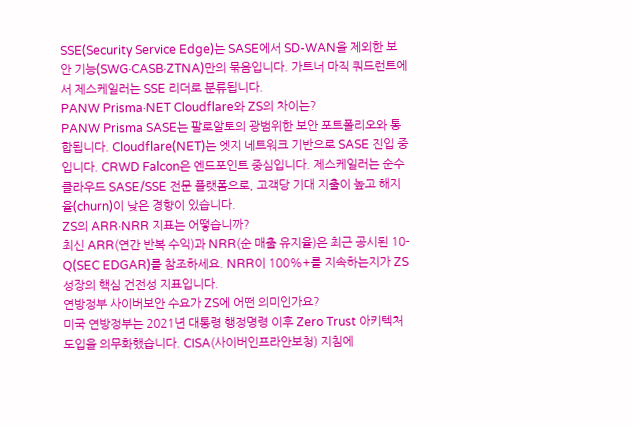SSE(Security Service Edge)는 SASE에서 SD-WAN을 제외한 보안 기능(SWG·CASB·ZTNA)만의 묶음입니다. 가트너 마직 쿼드런트에서 제스케일러는 SSE 리더로 분류됩니다.
PANW Prisma·NET Cloudflare와 ZS의 차이는?
PANW Prisma SASE는 팔로알토의 광범위한 보안 포트폴리오와 통합됩니다. Cloudflare(NET)는 엣지 네트워크 기반으로 SASE 진입 중입니다. CRWD Falcon은 엔드포인트 중심입니다. 제스케일러는 순수 클라우드 SASE/SSE 전문 플랫폼으로, 고객당 기대 지출이 높고 해지율(churn)이 낮은 경향이 있습니다.
ZS의 ARR·NRR 지표는 어떻습니까?
최신 ARR(연간 반복 수익)과 NRR(순 매출 유지율)은 최근 공시된 10-Q(SEC EDGAR)를 참조하세요. NRR이 100%+를 지속하는지가 ZS 성장의 핵심 건전성 지표입니다.
연방정부 사이버보안 수요가 ZS에 어떤 의미인가요?
미국 연방정부는 2021년 대통령 행정명령 이후 Zero Trust 아키텍처 도입을 의무화했습니다. CISA(사이버인프라안보청) 지침에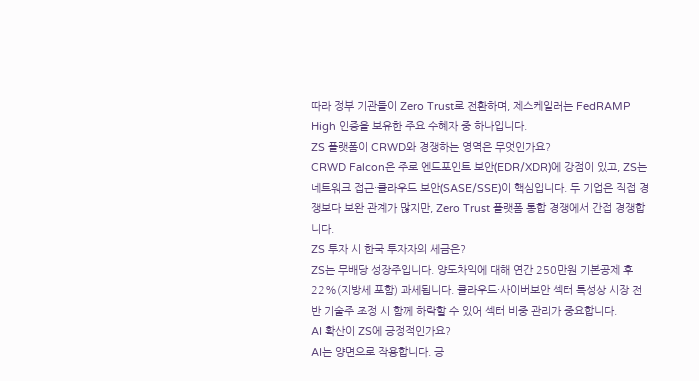따라 정부 기관들이 Zero Trust로 전환하며, 제스케일러는 FedRAMP High 인증을 보유한 주요 수혜자 중 하나입니다.
ZS 플랫폼이 CRWD와 경쟁하는 영역은 무엇인가요?
CRWD Falcon은 주로 엔드포인트 보안(EDR/XDR)에 강점이 있고, ZS는 네트워크 접근·클라우드 보안(SASE/SSE)이 핵심입니다. 두 기업은 직접 경쟁보다 보완 관계가 많지만, Zero Trust 플랫폼 통합 경쟁에서 간접 경쟁합니다.
ZS 투자 시 한국 투자자의 세금은?
ZS는 무배당 성장주입니다. 양도차익에 대해 연간 250만원 기본공제 후 22%(지방세 포함) 과세됩니다. 클라우드·사이버보안 섹터 특성상 시장 전반 기술주 조정 시 함께 하락할 수 있어 섹터 비중 관리가 중요합니다.
AI 확산이 ZS에 긍정적인가요?
AI는 양면으로 작용합니다. 긍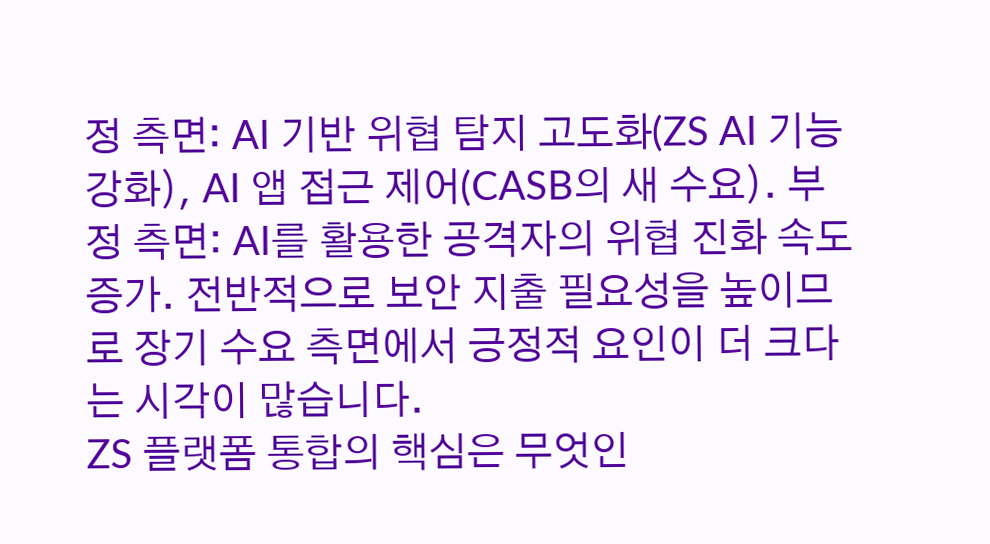정 측면: AI 기반 위협 탐지 고도화(ZS AI 기능 강화), AI 앱 접근 제어(CASB의 새 수요). 부정 측면: AI를 활용한 공격자의 위협 진화 속도 증가. 전반적으로 보안 지출 필요성을 높이므로 장기 수요 측면에서 긍정적 요인이 더 크다는 시각이 많습니다.
ZS 플랫폼 통합의 핵심은 무엇인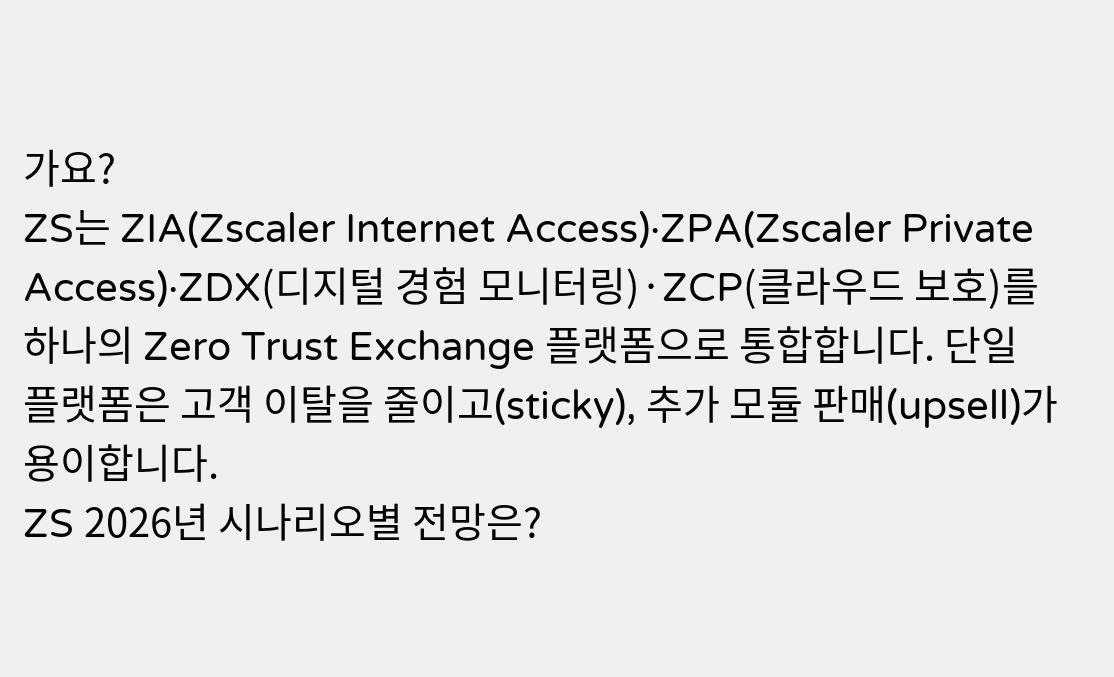가요?
ZS는 ZIA(Zscaler Internet Access)·ZPA(Zscaler Private Access)·ZDX(디지털 경험 모니터링)·ZCP(클라우드 보호)를 하나의 Zero Trust Exchange 플랫폼으로 통합합니다. 단일 플랫폼은 고객 이탈을 줄이고(sticky), 추가 모듈 판매(upsell)가 용이합니다.
ZS 2026년 시나리오별 전망은?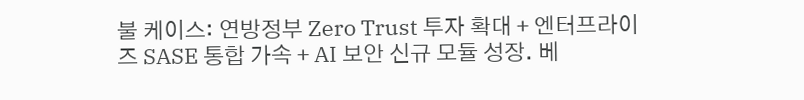불 케이스: 연방정부 Zero Trust 투자 확대 + 엔터프라이즈 SASE 통합 가속 + AI 보안 신규 모듈 성장. 베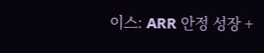이스: ARR 안정 성장 +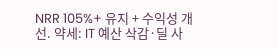NRR 105%+ 유지 + 수익성 개선. 약세: IT 예산 삭감·딜 사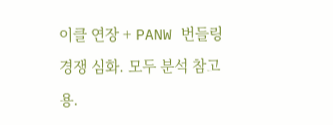이클 연장 + PANW 번들링 경쟁 심화. 모두 분석 참고용.